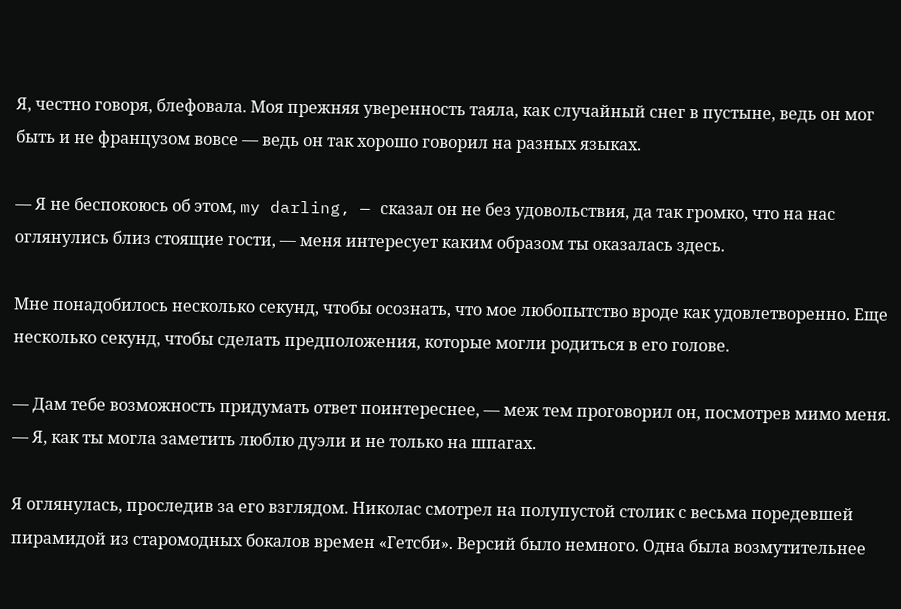Я, честно говоря, блефовала. Моя прежняя уверенность таяла, как случайный снег в пустыне, ведь он мог быть и не французом вовсе — ведь он так хорошо говорил на разных языках.

— Я не беспокоюсь об этом, my darling, — сказал он не без удовольствия, да так громко, что на нас оглянулись близ стоящие гости, — меня интересует каким образом ты оказалась здесь.

Мне понадобилось несколько секунд, чтобы осознать, что мое любопытство вроде как удовлетворенно. Еще несколько секунд, чтобы сделать предположения, которые могли родиться в его голове.

— Дам тебе возможность придумать ответ поинтереснее, — меж тем проговорил он, посмотрев мимо меня. — Я, как ты могла заметить люблю дуэли и не только на шпагах.

Я оглянулась, проследив за его взглядом. Николас смотрел на полупустой столик с весьма поредевшей пирамидой из старомодных бокалов времен «Гетсби». Версий было немного. Одна была возмутительнее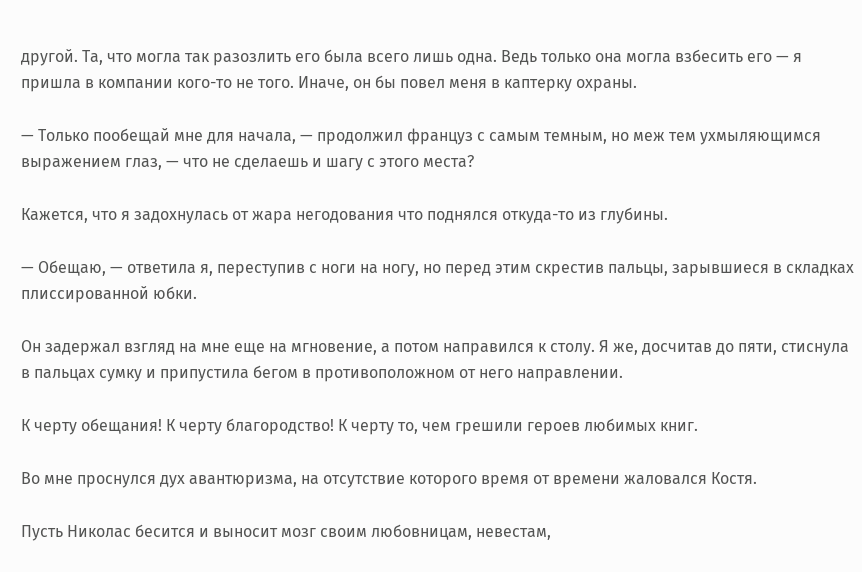другой. Та, что могла так разозлить его была всего лишь одна. Ведь только она могла взбесить его — я пришла в компании кого-то не того. Иначе, он бы повел меня в каптерку охраны.

— Только пообещай мне для начала, — продолжил француз с самым темным, но меж тем ухмыляющимся выражением глаз, — что не сделаешь и шагу с этого места?

Кажется, что я задохнулась от жара негодования что поднялся откуда-то из глубины.

— Обещаю, — ответила я, переступив с ноги на ногу, но перед этим скрестив пальцы, зарывшиеся в складках плиссированной юбки.

Он задержал взгляд на мне еще на мгновение, а потом направился к столу. Я же, досчитав до пяти, стиснула в пальцах сумку и припустила бегом в противоположном от него направлении.

К черту обещания! К черту благородство! К черту то, чем грешили героев любимых книг.

Во мне проснулся дух авантюризма, на отсутствие которого время от времени жаловался Костя.

Пусть Николас бесится и выносит мозг своим любовницам, невестам,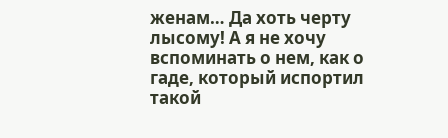женам… Да хоть черту лысому! А я не хочу вспоминать о нем, как о гаде, который испортил такой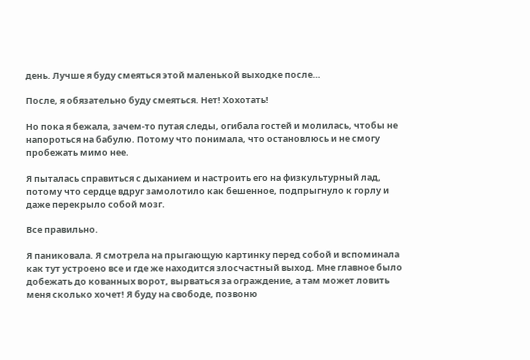день. Лучше я буду смеяться этой маленькой выходке после…

После, я обязательно буду смеяться. Нет! Хохотать!

Но пока я бежала, зачем-то путая следы, огибала гостей и молилась, чтобы не напороться на бабулю. Потому что понимала, что остановлюсь и не смогу пробежать мимо нее.

Я пыталась справиться с дыханием и настроить его на физкультурный лад, потому что сердце вдруг замолотило как бешенное, подпрыгнуло к горлу и даже перекрыло собой мозг.

Все правильно.

Я паниковала. Я смотрела на прыгающую картинку перед собой и вспоминала как тут устроено все и где же находится злосчастный выход. Мне главное было добежать до кованных ворот, вырваться за ограждение, а там может ловить меня сколько хочет! Я буду на свободе, позвоню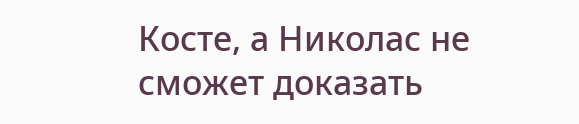Косте, а Николас не сможет доказать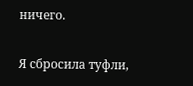ничего.

Я сбросила туфли,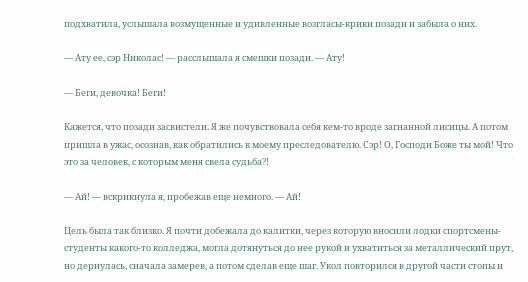подхватила, услышала возмущенные и удивленные возгласы-крики позади и забыла о них.

— Ату ее, сэр Николас! — расслышала я смешки позади. — Ату!

— Беги, девочка! Беги!

Кажется, что позади засвистели. Я же почувствовала себя кем-то вроде загнанной лисицы. А потом пришла в ужас, осознав, как обратились к моему преследователю. Сэр! О, Господи Боже ты мой! Что это за человек, с которым меня свела судьба?!

— Ай! — вскрикнула я, пробежав еще немного. — Ай!

Цель была так близко. Я почти добежала до калитки, через которую вносили лодки спортсмены-студенты какого-то колледжа, могла дотянуться до нее рукой и ухватиться за металлический прут, но дернулась, сначала замерев, а потом сделав еще шаг. Укол повторился в другой части стопы и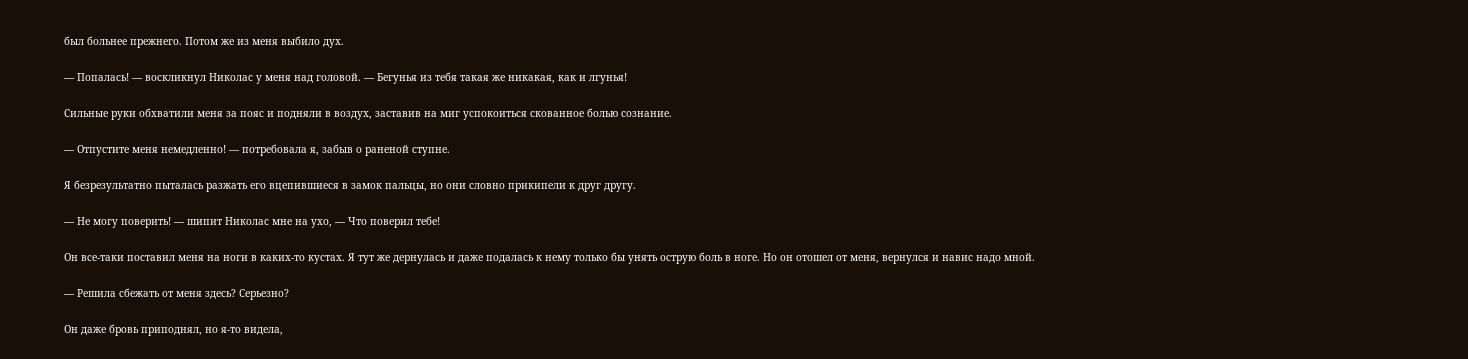был больнее прежнего. Потом же из меня выбило дух.

— Попалась! — воскликнул Николас у меня над головой. — Бегунья из тебя такая же никакая, как и лгунья!

Сильные руки обхватили меня за пояс и подняли в воздух, заставив на миг успокоиться скованное болью сознание.

— Отпустите меня немедленно! — потребовала я, забыв о раненой ступне.

Я безрезультатно пыталась разжать его вцепившиеся в замок пальцы, но они словно прикипели к друг другу.

— Не могу поверить! — шипит Николас мне на ухо, — Что поверил тебе!

Он все-таки поставил меня на ноги в каких-то кустах. Я тут же дернулась и даже подалась к нему только бы унять острую боль в ноге. Но он отошел от меня, вернулся и навис надо мной.

— Решила сбежать от меня здесь? Серьезно?

Он даже бровь приподнял, но я-то видела,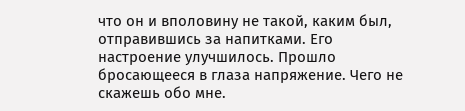что он и вполовину не такой, каким был, отправившись за напитками. Его настроение улучшилось. Прошло бросающееся в глаза напряжение. Чего не скажешь обо мне.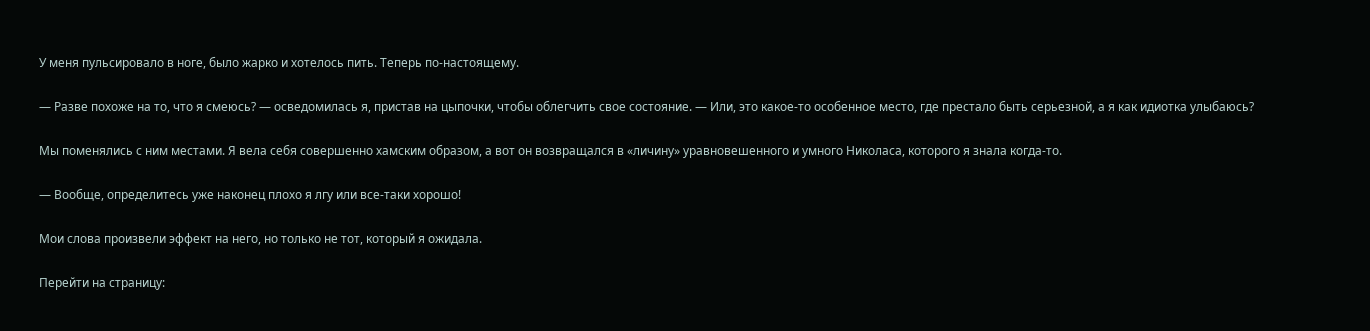У меня пульсировало в ноге, было жарко и хотелось пить. Теперь по-настоящему.

— Разве похоже на то, что я смеюсь? — осведомилась я, пристав на цыпочки, чтобы облегчить свое состояние. — Или, это какое-то особенное место, где престало быть серьезной, а я как идиотка улыбаюсь?

Мы поменялись с ним местами. Я вела себя совершенно хамским образом, а вот он возвращался в «личину» уравновешенного и умного Николаса, которого я знала когда-то.

— Вообще, определитесь уже наконец плохо я лгу или все-таки хорошо!

Мои слова произвели эффект на него, но только не тот, который я ожидала.

Перейти на страницу: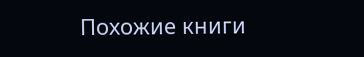Похожие книги